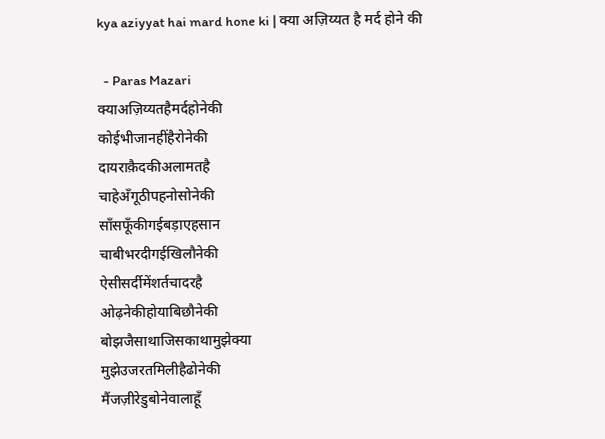kya aziyyat hai mard hone ki | क्या अज़िय्यत है मर्द होने की

  - Paras Mazari
क्याअज़िय्यतहैमर्दहोनेकी
कोईभीजानहींहैरोनेकी
दायराक़ैदकीअलामतहै
चाहेअँगूठीपहनोसोनेकी
साँसफूँकीगईबड़ाएहसान
चाबीभरदीगईखिलौनेकी
ऐसीसर्दीमेंशर्तचादरहै
ओढ़नेकीहोयाबिछौनेकी
बोझजैसाथाजिसकाथामुझेक्या
मुझेउजरतमिलीहैढोनेकी
मैंजज़ीरेडुबोनेवालाहूँ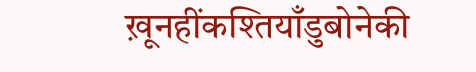ख़ूनहींकश्तियाँडुबोनेकी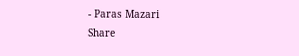- Paras Mazari
Share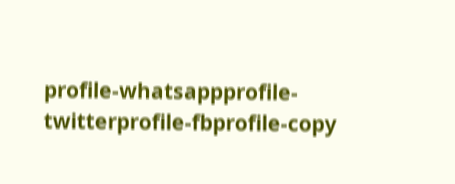profile-whatsappprofile-twitterprofile-fbprofile-copy